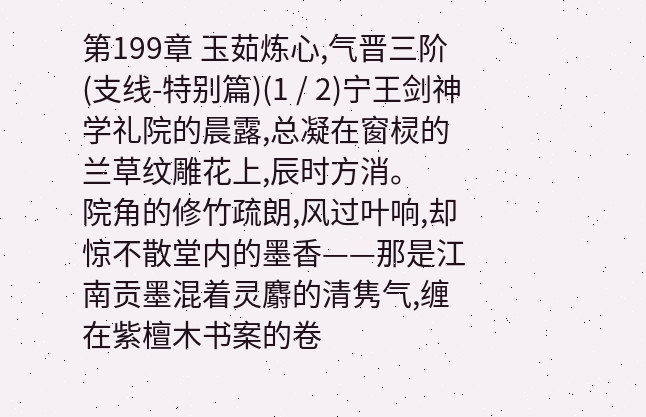第199章 玉茹炼心,气晋三阶(支线-特别篇)(1 / 2)宁王剑神
学礼院的晨露,总凝在窗棂的兰草纹雕花上,辰时方消。
院角的修竹疏朗,风过叶响,却惊不散堂内的墨香——那是江南贡墨混着灵麝的清隽气,缠在紫檀木书案的卷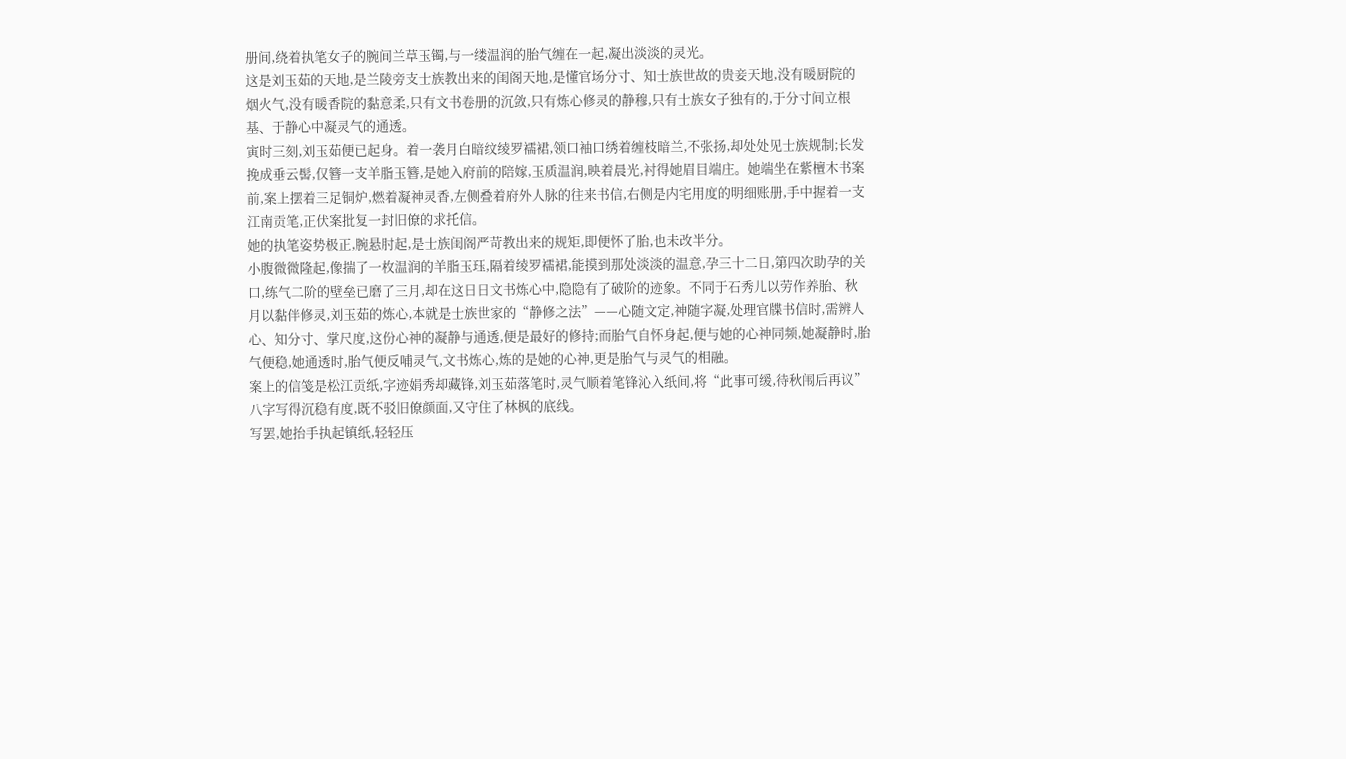册间,绕着执笔女子的腕间兰草玉镯,与一缕温润的胎气缠在一起,凝出淡淡的灵光。
这是刘玉茹的天地,是兰陵旁支士族教出来的闺阁天地,是懂官场分寸、知士族世故的贵妾天地,没有暖厨院的烟火气,没有暖香院的黏意柔,只有文书卷册的沉敛,只有炼心修灵的静穆,只有士族女子独有的,于分寸间立根基、于静心中凝灵气的通透。
寅时三刻,刘玉茹便已起身。着一袭月白暗纹绫罗襦裙,领口袖口绣着缠枝暗兰,不张扬,却处处见士族规制;长发挽成垂云髻,仅簪一支羊脂玉簪,是她入府前的陪嫁,玉质温润,映着晨光,衬得她眉目端庄。她端坐在紫檀木书案前,案上摆着三足铜炉,燃着凝神灵香,左侧叠着府外人脉的往来书信,右侧是内宅用度的明细账册,手中握着一支江南贡笔,正伏案批复一封旧僚的求托信。
她的执笔姿势极正,腕悬肘起,是士族闺阁严苛教出来的规矩,即便怀了胎,也未改半分。
小腹微微隆起,像揣了一枚温润的羊脂玉珏,隔着绫罗襦裙,能摸到那处淡淡的温意,孕三十二日,第四次助孕的关口,练气二阶的壁垒已磨了三月,却在这日日文书炼心中,隐隐有了破阶的迹象。不同于石秀儿以劳作养胎、秋月以黏伴修灵,刘玉茹的炼心,本就是士族世家的“静修之法”——心随文定,神随字凝,处理官牒书信时,需辨人心、知分寸、掌尺度,这份心神的凝静与通透,便是最好的修持;而胎气自怀身起,便与她的心神同频,她凝静时,胎气便稳,她通透时,胎气便反哺灵气,文书炼心,炼的是她的心神,更是胎气与灵气的相融。
案上的信笺是松江贡纸,字迹娟秀却藏锋,刘玉茹落笔时,灵气顺着笔锋沁入纸间,将“此事可缓,待秋闱后再议”八字写得沉稳有度,既不驳旧僚颜面,又守住了林枫的底线。
写罢,她抬手执起镇纸,轻轻压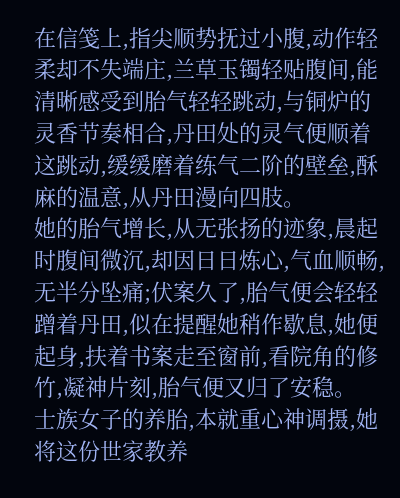在信笺上,指尖顺势抚过小腹,动作轻柔却不失端庄,兰草玉镯轻贴腹间,能清晰感受到胎气轻轻跳动,与铜炉的灵香节奏相合,丹田处的灵气便顺着这跳动,缓缓磨着练气二阶的壁垒,酥麻的温意,从丹田漫向四肢。
她的胎气增长,从无张扬的迹象,晨起时腹间微沉,却因日日炼心,气血顺畅,无半分坠痛;伏案久了,胎气便会轻轻蹭着丹田,似在提醒她稍作歇息,她便起身,扶着书案走至窗前,看院角的修竹,凝神片刻,胎气便又归了安稳。
士族女子的养胎,本就重心神调摄,她将这份世家教养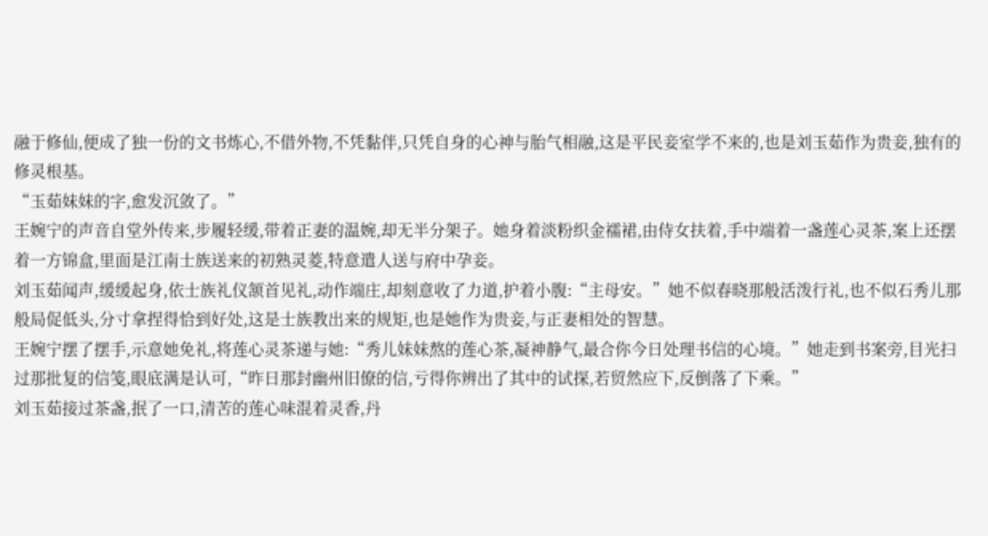融于修仙,便成了独一份的文书炼心,不借外物,不凭黏伴,只凭自身的心神与胎气相融,这是平民妾室学不来的,也是刘玉茹作为贵妾,独有的修灵根基。
“玉茹妹妹的字,愈发沉敛了。”
王婉宁的声音自堂外传来,步履轻缓,带着正妻的温婉,却无半分架子。她身着淡粉织金襦裙,由侍女扶着,手中端着一盏莲心灵茶,案上还摆着一方锦盒,里面是江南士族送来的初熟灵菱,特意遣人送与府中孕妾。
刘玉茹闻声,缓缓起身,依士族礼仪颔首见礼,动作端庄,却刻意收了力道,护着小腹:“主母安。”她不似春晓那般活泼行礼,也不似石秀儿那般局促低头,分寸拿捏得恰到好处,这是士族教出来的规矩,也是她作为贵妾,与正妻相处的智慧。
王婉宁摆了摆手,示意她免礼,将莲心灵茶递与她:“秀儿妹妹熬的莲心茶,凝神静气,最合你今日处理书信的心境。”她走到书案旁,目光扫过那批复的信笺,眼底满是认可,“昨日那封幽州旧僚的信,亏得你辨出了其中的试探,若贸然应下,反倒落了下乘。”
刘玉茹接过茶盏,抿了一口,清苦的莲心味混着灵香,丹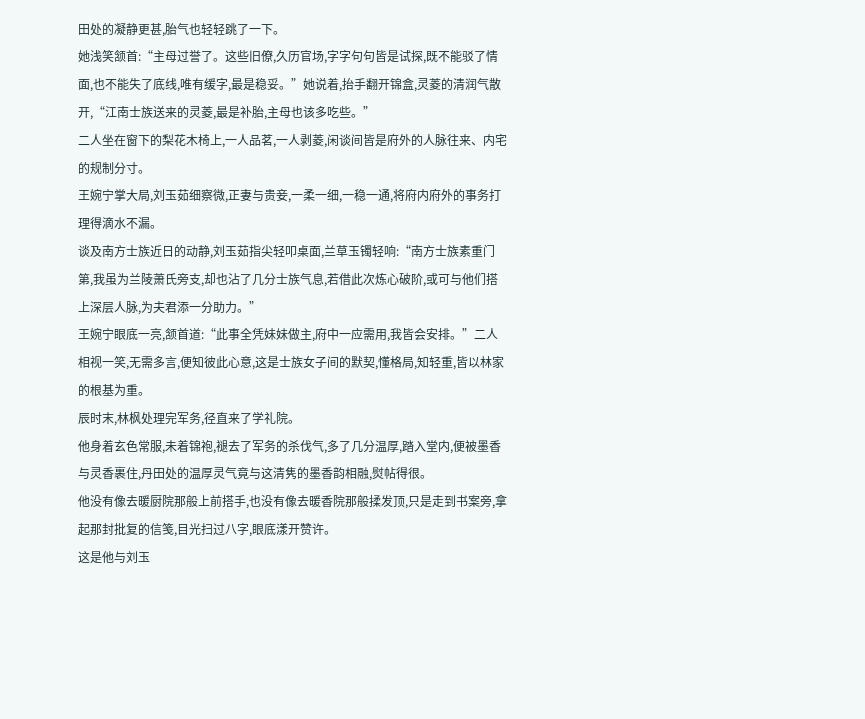田处的凝静更甚,胎气也轻轻跳了一下。
她浅笑颔首:“主母过誉了。这些旧僚,久历官场,字字句句皆是试探,既不能驳了情面,也不能失了底线,唯有缓字,最是稳妥。”她说着,抬手翻开锦盒,灵菱的清润气散开,“江南士族送来的灵菱,最是补胎,主母也该多吃些。”
二人坐在窗下的梨花木椅上,一人品茗,一人剥菱,闲谈间皆是府外的人脉往来、内宅的规制分寸。
王婉宁掌大局,刘玉茹细察微,正妻与贵妾,一柔一细,一稳一通,将府内府外的事务打理得滴水不漏。
谈及南方士族近日的动静,刘玉茹指尖轻叩桌面,兰草玉镯轻响:“南方士族素重门第,我虽为兰陵萧氏旁支,却也沾了几分士族气息,若借此次炼心破阶,或可与他们搭上深层人脉,为夫君添一分助力。”
王婉宁眼底一亮,颔首道:“此事全凭妹妹做主,府中一应需用,我皆会安排。”二人相视一笑,无需多言,便知彼此心意,这是士族女子间的默契,懂格局,知轻重,皆以林家的根基为重。
辰时末,林枫处理完军务,径直来了学礼院。
他身着玄色常服,未着锦袍,褪去了军务的杀伐气,多了几分温厚,踏入堂内,便被墨香与灵香裹住,丹田处的温厚灵气竟与这清隽的墨香韵相融,熨帖得很。
他没有像去暖厨院那般上前搭手,也没有像去暖香院那般揉发顶,只是走到书案旁,拿起那封批复的信笺,目光扫过八字,眼底漾开赞许。
这是他与刘玉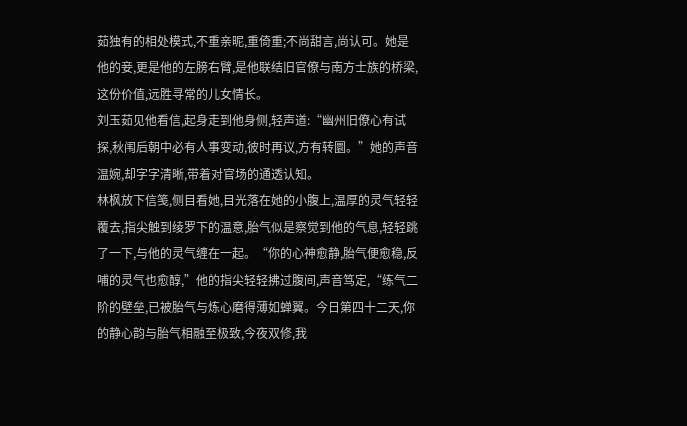茹独有的相处模式,不重亲昵,重倚重;不尚甜言,尚认可。她是他的妾,更是他的左膀右臂,是他联结旧官僚与南方士族的桥梁,这份价值,远胜寻常的儿女情长。
刘玉茹见他看信,起身走到他身侧,轻声道:“幽州旧僚心有试探,秋闱后朝中必有人事变动,彼时再议,方有转圜。”她的声音温婉,却字字清晰,带着对官场的通透认知。
林枫放下信笺,侧目看她,目光落在她的小腹上,温厚的灵气轻轻覆去,指尖触到绫罗下的温意,胎气似是察觉到他的气息,轻轻跳了一下,与他的灵气缠在一起。“你的心神愈静,胎气便愈稳,反哺的灵气也愈醇,”他的指尖轻轻拂过腹间,声音笃定,“练气二阶的壁垒,已被胎气与炼心磨得薄如蝉翼。今日第四十二天,你的静心韵与胎气相融至极致,今夜双修,我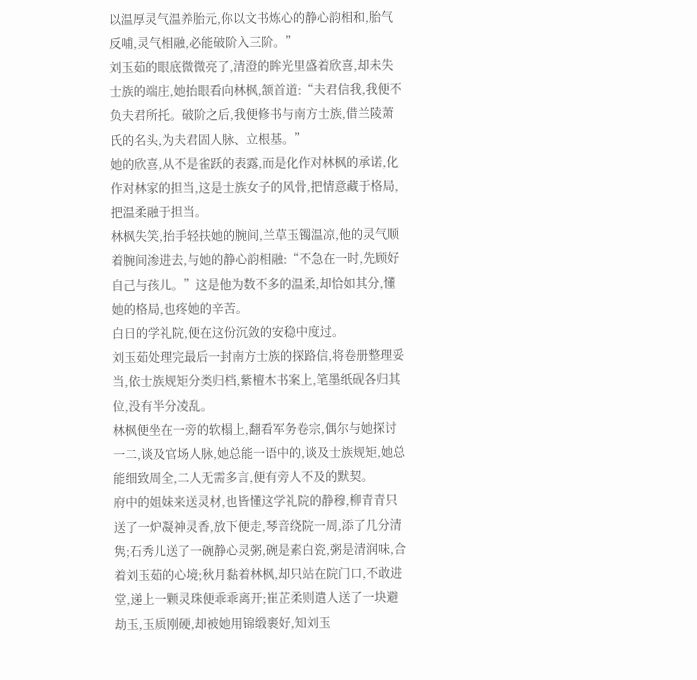以温厚灵气温养胎元,你以文书炼心的静心韵相和,胎气反哺,灵气相融,必能破阶入三阶。”
刘玉茹的眼底微微亮了,清澄的眸光里盛着欣喜,却未失士族的端庄,她抬眼看向林枫,颔首道:“夫君信我,我便不负夫君所托。破阶之后,我便修书与南方士族,借兰陵萧氏的名头,为夫君固人脉、立根基。”
她的欣喜,从不是雀跃的表露,而是化作对林枫的承诺,化作对林家的担当,这是士族女子的风骨,把情意藏于格局,把温柔融于担当。
林枫失笑,抬手轻扶她的腕间,兰草玉镯温凉,他的灵气顺着腕间渗进去,与她的静心韵相融:“不急在一时,先顾好自己与孩儿。”这是他为数不多的温柔,却恰如其分,懂她的格局,也疼她的辛苦。
白日的学礼院,便在这份沉敛的安稳中度过。
刘玉茹处理完最后一封南方士族的探路信,将卷册整理妥当,依士族规矩分类归档,紫檀木书案上,笔墨纸砚各归其位,没有半分凌乱。
林枫便坐在一旁的软榻上,翻看军务卷宗,偶尔与她探讨一二,谈及官场人脉,她总能一语中的,谈及士族规矩,她总能细致周全,二人无需多言,便有旁人不及的默契。
府中的姐妹来送灵材,也皆懂这学礼院的静穆,柳青青只送了一炉凝神灵香,放下便走,琴音绕院一周,添了几分清隽;石秀儿送了一碗静心灵粥,碗是素白瓷,粥是清润味,合着刘玉茹的心境;秋月黏着林枫,却只站在院门口,不敢进堂,递上一颗灵珠便乖乖离开;崔芷柔则遣人送了一块避劫玉,玉质刚硬,却被她用锦缎裹好,知刘玉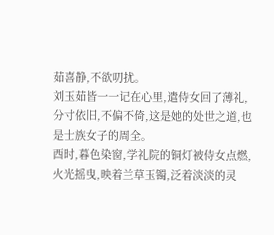茹喜静,不欲叨扰。
刘玉茹皆一一记在心里,遣侍女回了薄礼,分寸依旧,不偏不倚,这是她的处世之道,也是士族女子的周全。
酉时,暮色染窗,学礼院的铜灯被侍女点燃,火光摇曳,映着兰草玉镯,泛着淡淡的灵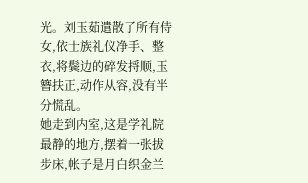光。刘玉茹遣散了所有侍女,依士族礼仪净手、整衣,将鬓边的碎发捋顺,玉簪扶正,动作从容,没有半分慌乱。
她走到内室,这是学礼院最静的地方,摆着一张拔步床,帐子是月白织金兰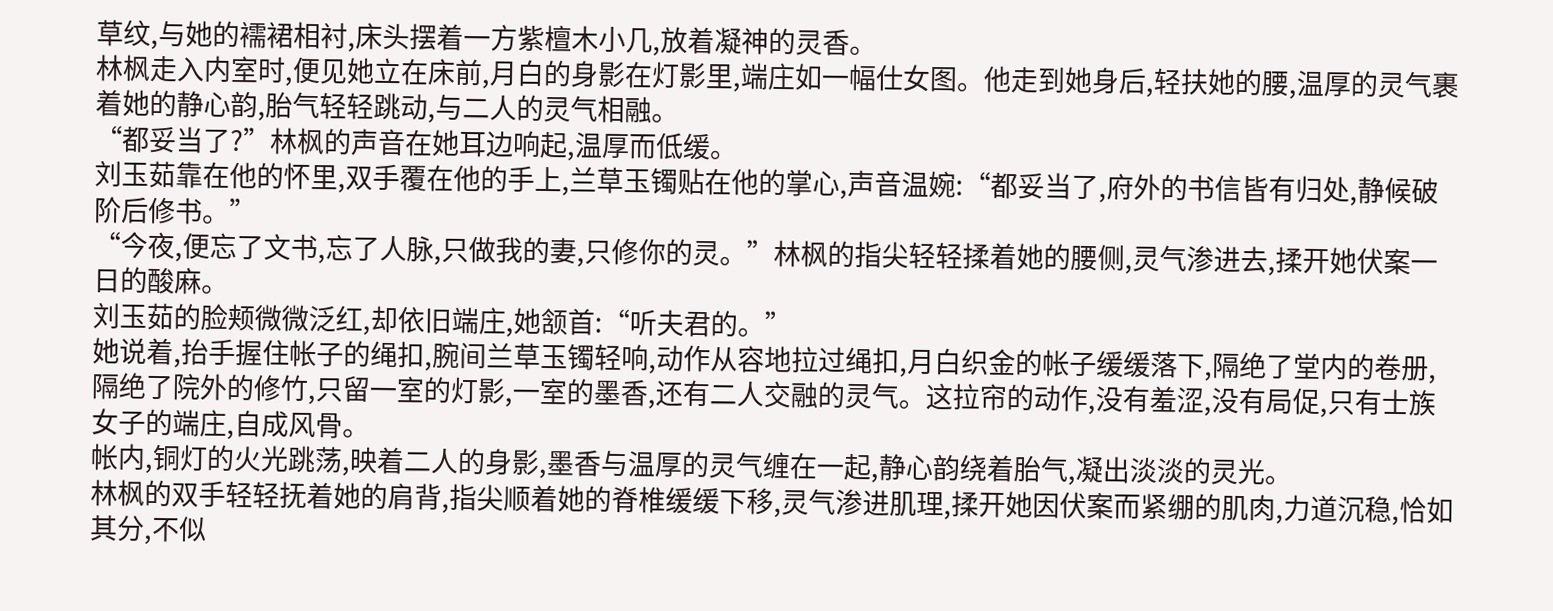草纹,与她的襦裙相衬,床头摆着一方紫檀木小几,放着凝神的灵香。
林枫走入内室时,便见她立在床前,月白的身影在灯影里,端庄如一幅仕女图。他走到她身后,轻扶她的腰,温厚的灵气裹着她的静心韵,胎气轻轻跳动,与二人的灵气相融。
“都妥当了?”林枫的声音在她耳边响起,温厚而低缓。
刘玉茹靠在他的怀里,双手覆在他的手上,兰草玉镯贴在他的掌心,声音温婉:“都妥当了,府外的书信皆有归处,静候破阶后修书。”
“今夜,便忘了文书,忘了人脉,只做我的妻,只修你的灵。”林枫的指尖轻轻揉着她的腰侧,灵气渗进去,揉开她伏案一日的酸麻。
刘玉茹的脸颊微微泛红,却依旧端庄,她颔首:“听夫君的。”
她说着,抬手握住帐子的绳扣,腕间兰草玉镯轻响,动作从容地拉过绳扣,月白织金的帐子缓缓落下,隔绝了堂内的卷册,隔绝了院外的修竹,只留一室的灯影,一室的墨香,还有二人交融的灵气。这拉帘的动作,没有羞涩,没有局促,只有士族女子的端庄,自成风骨。
帐内,铜灯的火光跳荡,映着二人的身影,墨香与温厚的灵气缠在一起,静心韵绕着胎气,凝出淡淡的灵光。
林枫的双手轻轻抚着她的肩背,指尖顺着她的脊椎缓缓下移,灵气渗进肌理,揉开她因伏案而紧绷的肌肉,力道沉稳,恰如其分,不似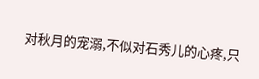对秋月的宠溺,不似对石秀儿的心疼,只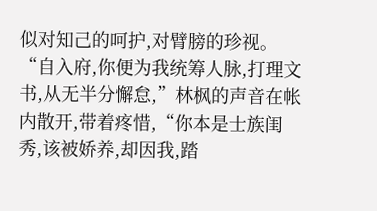似对知己的呵护,对臂膀的珍视。
“自入府,你便为我统筹人脉,打理文书,从无半分懈怠,”林枫的声音在帐内散开,带着疼惜,“你本是士族闺秀,该被娇养,却因我,踏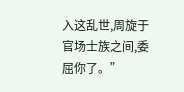入这乱世,周旋于官场士族之间,委屈你了。”